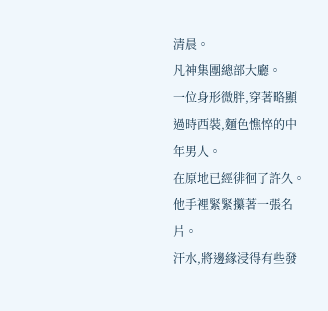清晨。
凡神集團總部大廳。
一位身形微胖,穿著略顯過時西裝,麵色憔悴的中年男人。
在原地已經徘徊了許久。
他手裡緊緊攥著一張名片。
汗水,將邊緣浸得有些發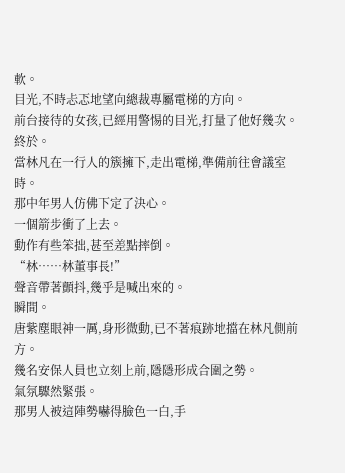軟。
目光,不時忐忑地望向總裁專屬電梯的方向。
前台接待的女孩,已經用警惕的目光,打量了他好幾次。
終於。
當林凡在一行人的簇擁下,走出電梯,準備前往會議室時。
那中年男人仿佛下定了決心。
一個箭步衝了上去。
動作有些笨拙,甚至差點摔倒。
“林……林董事長!”
聲音帶著顫抖,幾乎是喊出來的。
瞬間。
唐紫塵眼神一厲,身形微動,已不著痕跡地擋在林凡側前方。
幾名安保人員也立刻上前,隱隱形成合圍之勢。
氣氛驟然緊張。
那男人被這陣勢嚇得臉色一白,手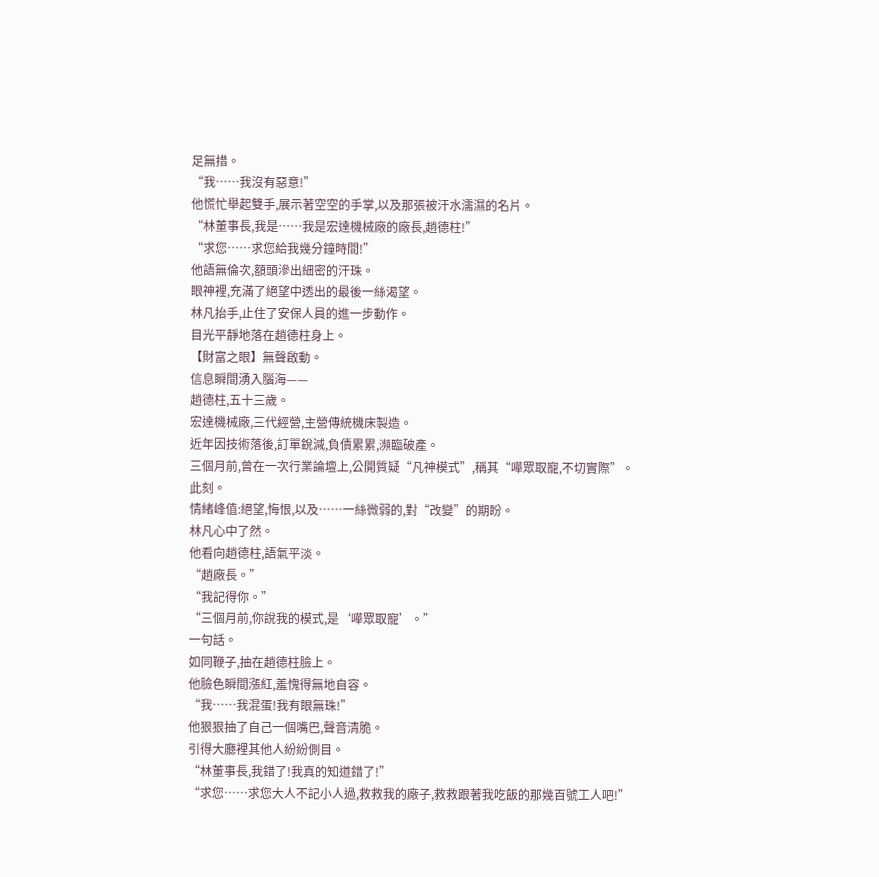足無措。
“我……我沒有惡意!”
他慌忙舉起雙手,展示著空空的手掌,以及那張被汗水濡濕的名片。
“林董事長,我是……我是宏達機械廠的廠長,趙德柱!”
“求您……求您給我幾分鐘時間!”
他語無倫次,額頭滲出細密的汗珠。
眼神裡,充滿了絕望中透出的最後一絲渴望。
林凡抬手,止住了安保人員的進一步動作。
目光平靜地落在趙德柱身上。
【財富之眼】無聲啟動。
信息瞬間湧入腦海——
趙德柱,五十三歲。
宏達機械廠,三代經營,主營傳統機床製造。
近年因技術落後,訂單銳減,負債累累,瀕臨破產。
三個月前,曾在一次行業論壇上,公開質疑“凡神模式”,稱其“嘩眾取寵,不切實際”。
此刻。
情緒峰值:絕望,悔恨,以及……一絲微弱的,對“改變”的期盼。
林凡心中了然。
他看向趙德柱,語氣平淡。
“趙廠長。”
“我記得你。”
“三個月前,你說我的模式,是‘嘩眾取寵’。”
一句話。
如同鞭子,抽在趙德柱臉上。
他臉色瞬間漲紅,羞愧得無地自容。
“我……我混蛋!我有眼無珠!”
他狠狠抽了自己一個嘴巴,聲音清脆。
引得大廳裡其他人紛紛側目。
“林董事長,我錯了!我真的知道錯了!”
“求您……求您大人不記小人過,救救我的廠子,救救跟著我吃飯的那幾百號工人吧!”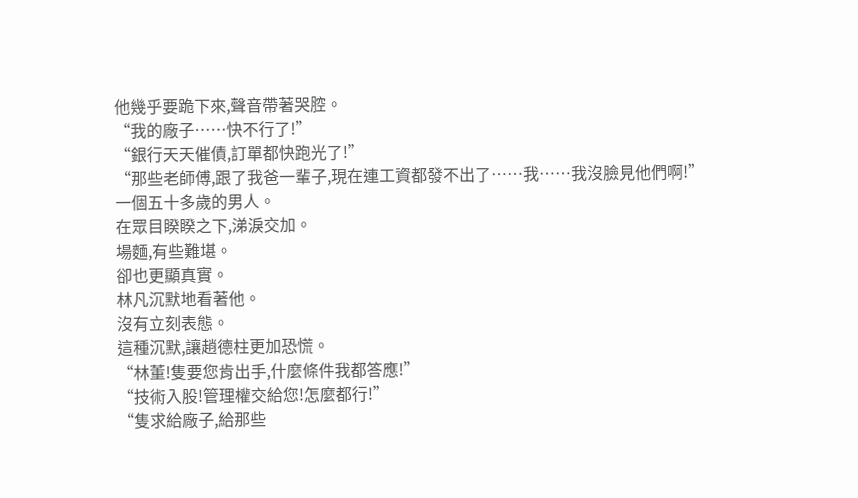他幾乎要跪下來,聲音帶著哭腔。
“我的廠子……快不行了!”
“銀行天天催債,訂單都快跑光了!”
“那些老師傅,跟了我爸一輩子,現在連工資都發不出了……我……我沒臉見他們啊!”
一個五十多歲的男人。
在眾目睽睽之下,涕淚交加。
場麵,有些難堪。
卻也更顯真實。
林凡沉默地看著他。
沒有立刻表態。
這種沉默,讓趙德柱更加恐慌。
“林董!隻要您肯出手,什麼條件我都答應!”
“技術入股!管理權交給您!怎麼都行!”
“隻求給廠子,給那些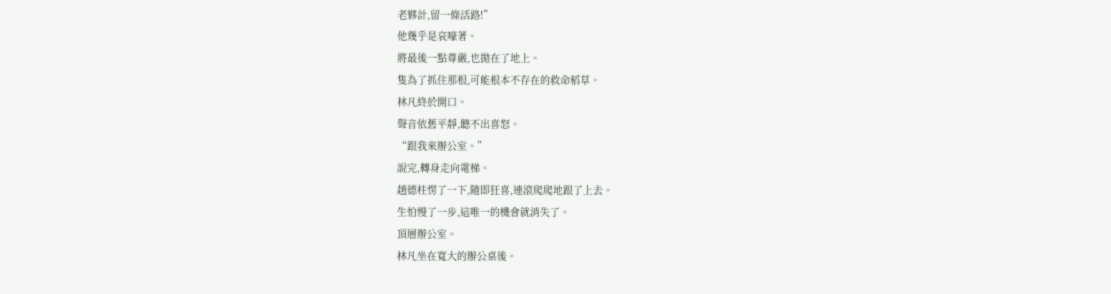老夥計,留一條活路!”
他幾乎是哀嚎著。
將最後一點尊嚴,也拋在了地上。
隻為了抓住那根,可能根本不存在的救命稻草。
林凡終於開口。
聲音依舊平靜,聽不出喜怒。
“跟我來辦公室。”
說完,轉身走向電梯。
趙德柱愣了一下,隨即狂喜,連滾爬爬地跟了上去。
生怕慢了一步,這唯一的機會就消失了。
頂層辦公室。
林凡坐在寬大的辦公桌後。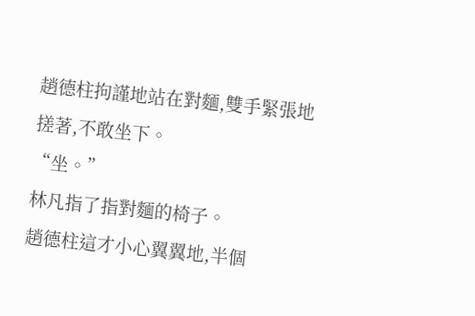趙德柱拘謹地站在對麵,雙手緊張地搓著,不敢坐下。
“坐。”
林凡指了指對麵的椅子。
趙德柱這才小心翼翼地,半個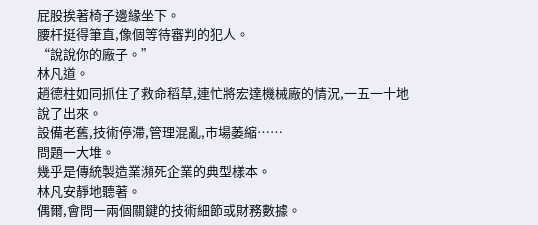屁股挨著椅子邊緣坐下。
腰杆挺得筆直,像個等待審判的犯人。
“說說你的廠子。”
林凡道。
趙德柱如同抓住了救命稻草,連忙將宏達機械廠的情況,一五一十地說了出來。
設備老舊,技術停滯,管理混亂,市場萎縮……
問題一大堆。
幾乎是傳統製造業瀕死企業的典型樣本。
林凡安靜地聽著。
偶爾,會問一兩個關鍵的技術細節或財務數據。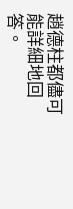趙德柱都儘可能詳細地回答。